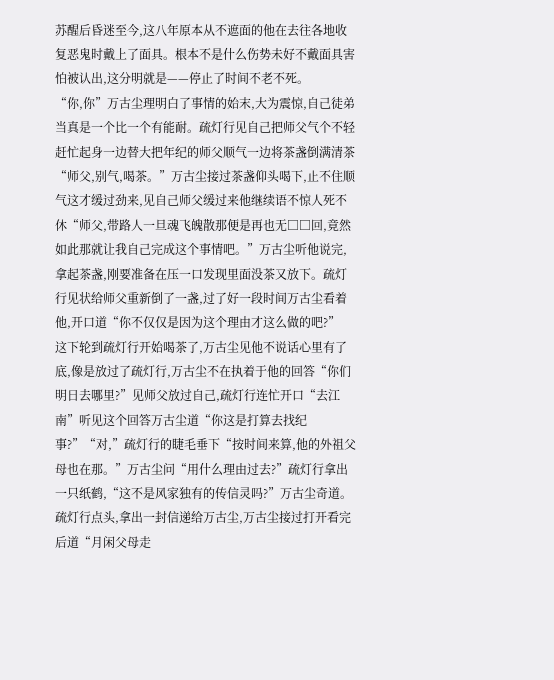苏醒后昏迷至今,这八年原本从不遮面的他在去往各地收复恶鬼时戴上了面具。根本不是什么伤势未好不戴面具害怕被认出,这分明就是——停止了时间不老不死。
“你,你”万古尘理明白了事情的始末,大为震惊,自己徒弟当真是一个比一个有能耐。疏灯行见自己把师父气个不轻赶忙起身一边替大把年纪的师父顺气一边将茶盏倒满清茶“师父,别气,喝茶。”万古尘接过茶盏仰头喝下,止不住顺气这才缓过劲来,见自己师父缓过来他继续语不惊人死不休“师父,带路人一旦魂飞魄散那便是再也无□□回,竟然如此那就让我自己完成这个事情吧。”万古尘听他说完,拿起茶盏,刚要准备在压一口发现里面没茶又放下。疏灯行见状给师父重新倒了一盏,过了好一段时间万古尘看着他,开口道“你不仅仅是因为这个理由才这么做的吧?”
这下轮到疏灯行开始喝茶了,万古尘见他不说话心里有了底,像是放过了疏灯行,万古尘不在执着于他的回答“你们明日去哪里?”见师父放过自己,疏灯行连忙开口“去江南”听见这个回答万古尘道“你这是打算去找纪事?”“对,”疏灯行的睫毛垂下“按时间来算,他的外祖父母也在那。”万古尘问“用什么理由过去?”疏灯行拿出一只纸鹤,“这不是风家独有的传信灵吗?”万古尘奇道。
疏灯行点头,拿出一封信递给万古尘,万古尘接过打开看完后道“月闲父母走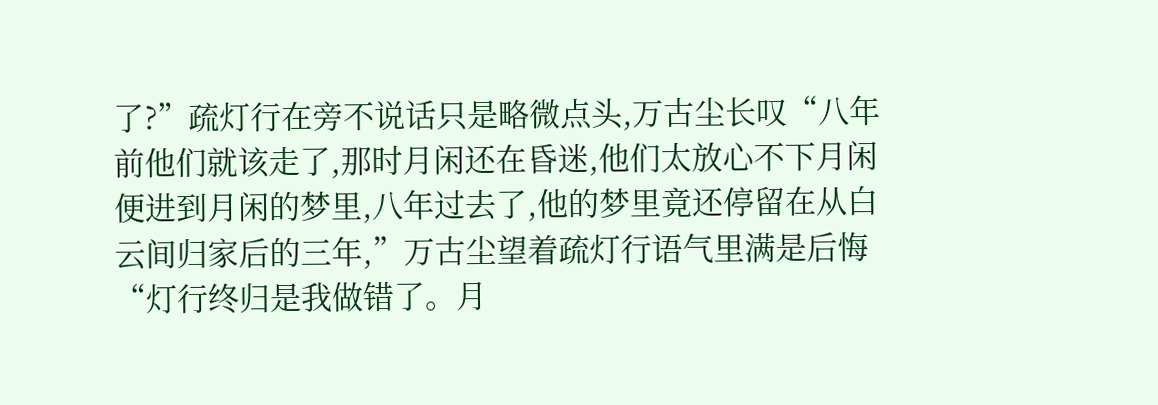了?”疏灯行在旁不说话只是略微点头,万古尘长叹“八年前他们就该走了,那时月闲还在昏迷,他们太放心不下月闲便进到月闲的梦里,八年过去了,他的梦里竟还停留在从白云间归家后的三年,”万古尘望着疏灯行语气里满是后悔“灯行终归是我做错了。月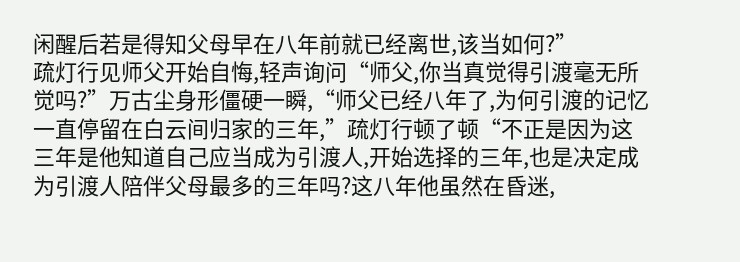闲醒后若是得知父母早在八年前就已经离世,该当如何?”
疏灯行见师父开始自悔,轻声询问“师父,你当真觉得引渡毫无所觉吗?”万古尘身形僵硬一瞬,“师父已经八年了,为何引渡的记忆一直停留在白云间归家的三年,”疏灯行顿了顿“不正是因为这三年是他知道自己应当成为引渡人,开始选择的三年,也是决定成为引渡人陪伴父母最多的三年吗?这八年他虽然在昏迷,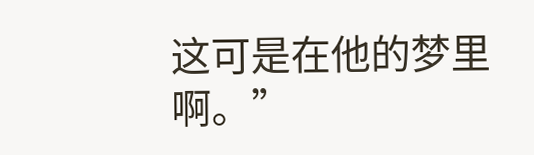这可是在他的梦里啊。”